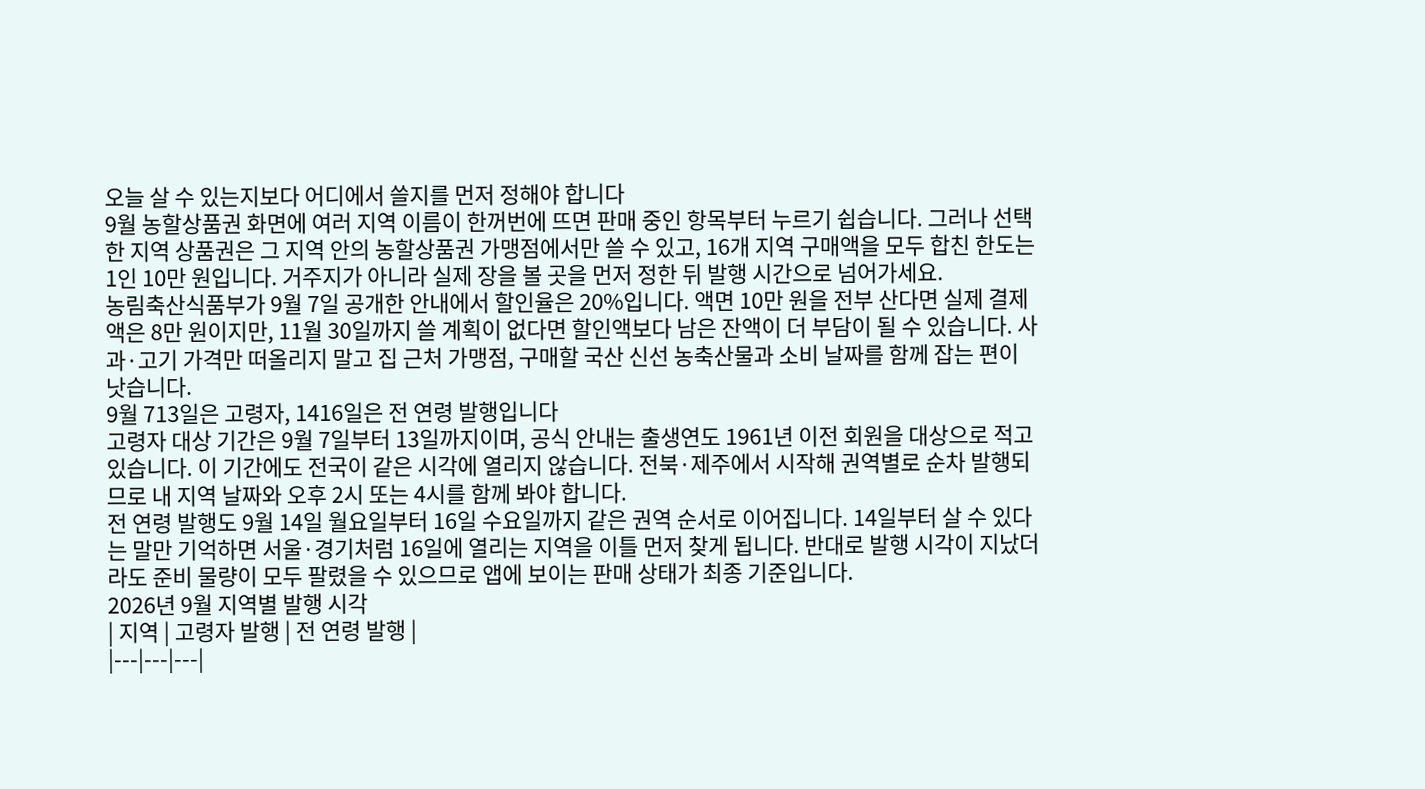오늘 살 수 있는지보다 어디에서 쓸지를 먼저 정해야 합니다
9월 농할상품권 화면에 여러 지역 이름이 한꺼번에 뜨면 판매 중인 항목부터 누르기 쉽습니다. 그러나 선택한 지역 상품권은 그 지역 안의 농할상품권 가맹점에서만 쓸 수 있고, 16개 지역 구매액을 모두 합친 한도는 1인 10만 원입니다. 거주지가 아니라 실제 장을 볼 곳을 먼저 정한 뒤 발행 시간으로 넘어가세요.
농림축산식품부가 9월 7일 공개한 안내에서 할인율은 20%입니다. 액면 10만 원을 전부 산다면 실제 결제액은 8만 원이지만, 11월 30일까지 쓸 계획이 없다면 할인액보다 남은 잔액이 더 부담이 될 수 있습니다. 사과·고기 가격만 떠올리지 말고 집 근처 가맹점, 구매할 국산 신선 농축산물과 소비 날짜를 함께 잡는 편이 낫습니다.
9월 713일은 고령자, 1416일은 전 연령 발행입니다
고령자 대상 기간은 9월 7일부터 13일까지이며, 공식 안내는 출생연도 1961년 이전 회원을 대상으로 적고 있습니다. 이 기간에도 전국이 같은 시각에 열리지 않습니다. 전북·제주에서 시작해 권역별로 순차 발행되므로 내 지역 날짜와 오후 2시 또는 4시를 함께 봐야 합니다.
전 연령 발행도 9월 14일 월요일부터 16일 수요일까지 같은 권역 순서로 이어집니다. 14일부터 살 수 있다는 말만 기억하면 서울·경기처럼 16일에 열리는 지역을 이틀 먼저 찾게 됩니다. 반대로 발행 시각이 지났더라도 준비 물량이 모두 팔렸을 수 있으므로 앱에 보이는 판매 상태가 최종 기준입니다.
2026년 9월 지역별 발행 시각
| 지역 | 고령자 발행 | 전 연령 발행 |
|---|---|---|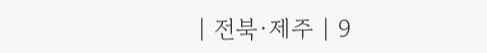| 전북·제주 | 9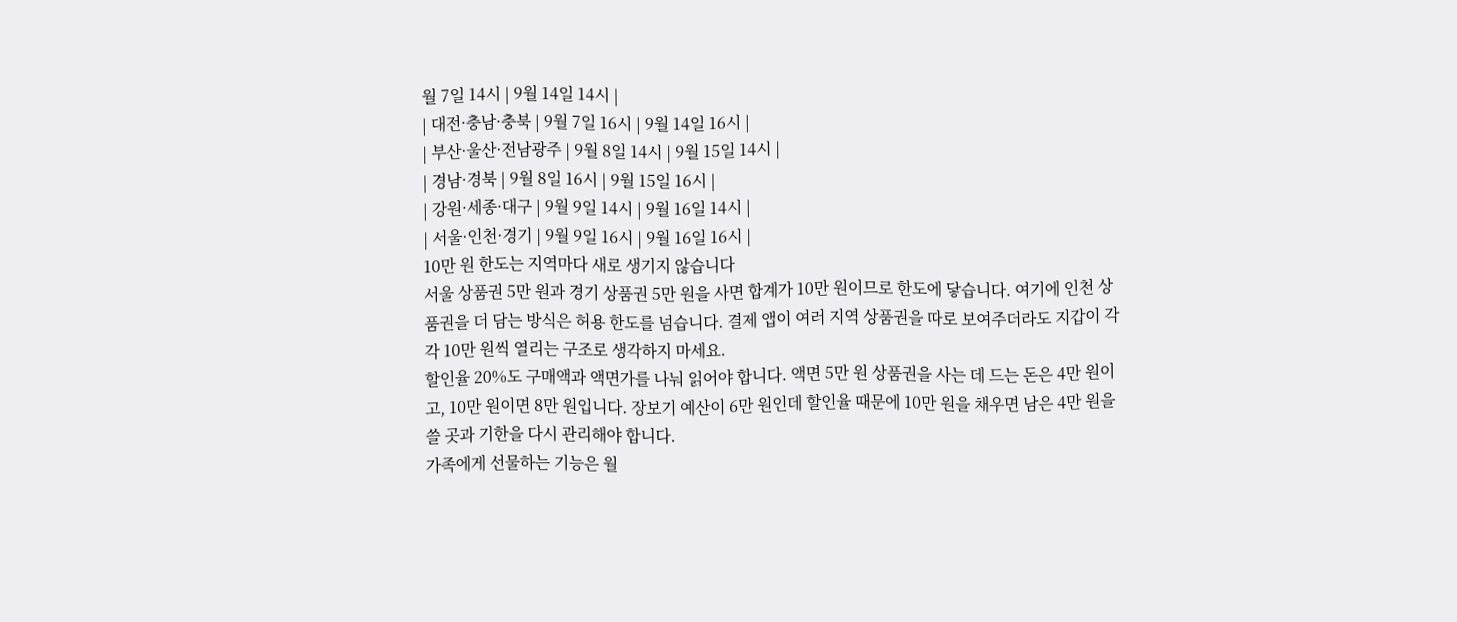월 7일 14시 | 9월 14일 14시 |
| 대전·충남·충북 | 9월 7일 16시 | 9월 14일 16시 |
| 부산·울산·전남광주 | 9월 8일 14시 | 9월 15일 14시 |
| 경남·경북 | 9월 8일 16시 | 9월 15일 16시 |
| 강원·세종·대구 | 9월 9일 14시 | 9월 16일 14시 |
| 서울·인천·경기 | 9월 9일 16시 | 9월 16일 16시 |
10만 원 한도는 지역마다 새로 생기지 않습니다
서울 상품권 5만 원과 경기 상품권 5만 원을 사면 합계가 10만 원이므로 한도에 닿습니다. 여기에 인천 상품권을 더 담는 방식은 허용 한도를 넘습니다. 결제 앱이 여러 지역 상품권을 따로 보여주더라도 지갑이 각각 10만 원씩 열리는 구조로 생각하지 마세요.
할인율 20%도 구매액과 액면가를 나눠 읽어야 합니다. 액면 5만 원 상품권을 사는 데 드는 돈은 4만 원이고, 10만 원이면 8만 원입니다. 장보기 예산이 6만 원인데 할인율 때문에 10만 원을 채우면 남은 4만 원을 쓸 곳과 기한을 다시 관리해야 합니다.
가족에게 선물하는 기능은 월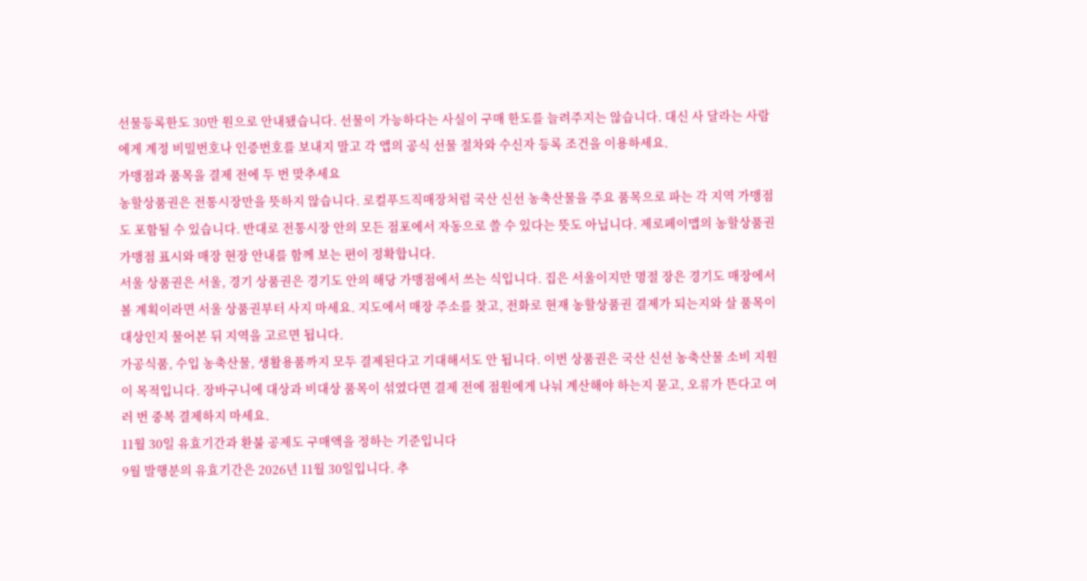선물등록한도 30만 원으로 안내됐습니다. 선물이 가능하다는 사실이 구매 한도를 늘려주지는 않습니다. 대신 사 달라는 사람에게 계정 비밀번호나 인증번호를 보내지 말고 각 앱의 공식 선물 절차와 수신자 등록 조건을 이용하세요.
가맹점과 품목을 결제 전에 두 번 맞추세요
농할상품권은 전통시장만을 뜻하지 않습니다. 로컬푸드직매장처럼 국산 신선 농축산물을 주요 품목으로 파는 각 지역 가맹점도 포함될 수 있습니다. 반대로 전통시장 안의 모든 점포에서 자동으로 쓸 수 있다는 뜻도 아닙니다. 제로페이맵의 농할상품권 가맹점 표시와 매장 현장 안내를 함께 보는 편이 정확합니다.
서울 상품권은 서울, 경기 상품권은 경기도 안의 해당 가맹점에서 쓰는 식입니다. 집은 서울이지만 명절 장은 경기도 매장에서 볼 계획이라면 서울 상품권부터 사지 마세요. 지도에서 매장 주소를 찾고, 전화로 현재 농할상품권 결제가 되는지와 살 품목이 대상인지 물어본 뒤 지역을 고르면 됩니다.
가공식품, 수입 농축산물, 생활용품까지 모두 결제된다고 기대해서도 안 됩니다. 이번 상품권은 국산 신선 농축산물 소비 지원이 목적입니다. 장바구니에 대상과 비대상 품목이 섞였다면 결제 전에 점원에게 나눠 계산해야 하는지 묻고, 오류가 뜬다고 여러 번 중복 결제하지 마세요.
11월 30일 유효기간과 환불 공제도 구매액을 정하는 기준입니다
9월 발행분의 유효기간은 2026년 11월 30일입니다. 추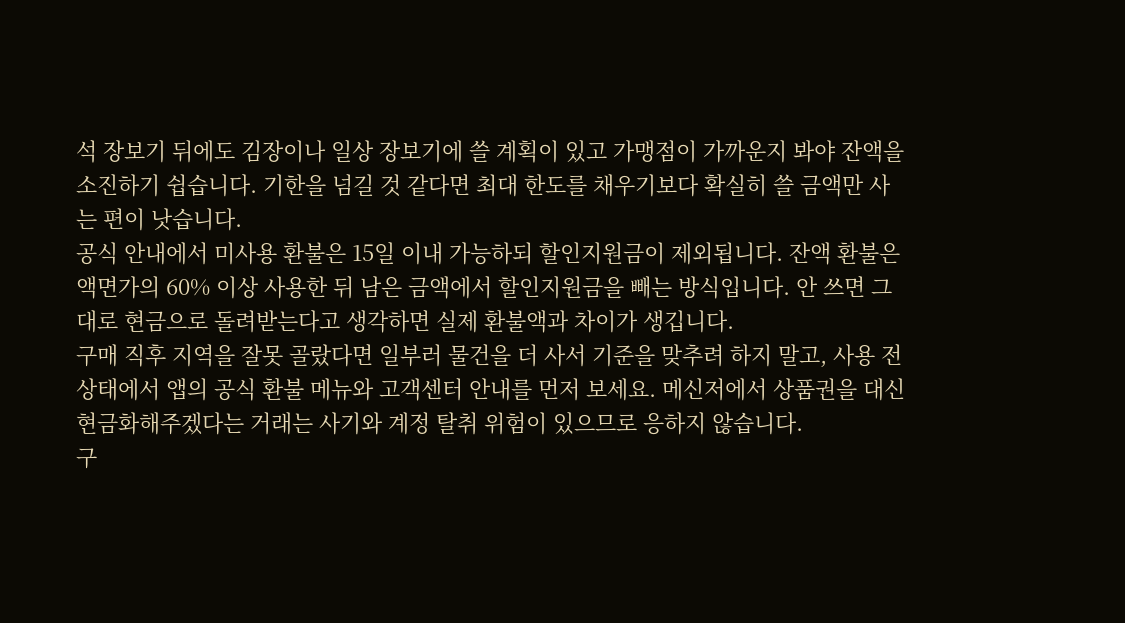석 장보기 뒤에도 김장이나 일상 장보기에 쓸 계획이 있고 가맹점이 가까운지 봐야 잔액을 소진하기 쉽습니다. 기한을 넘길 것 같다면 최대 한도를 채우기보다 확실히 쓸 금액만 사는 편이 낫습니다.
공식 안내에서 미사용 환불은 15일 이내 가능하되 할인지원금이 제외됩니다. 잔액 환불은 액면가의 60% 이상 사용한 뒤 남은 금액에서 할인지원금을 빼는 방식입니다. 안 쓰면 그대로 현금으로 돌려받는다고 생각하면 실제 환불액과 차이가 생깁니다.
구매 직후 지역을 잘못 골랐다면 일부러 물건을 더 사서 기준을 맞추려 하지 말고, 사용 전 상태에서 앱의 공식 환불 메뉴와 고객센터 안내를 먼저 보세요. 메신저에서 상품권을 대신 현금화해주겠다는 거래는 사기와 계정 탈취 위험이 있으므로 응하지 않습니다.
구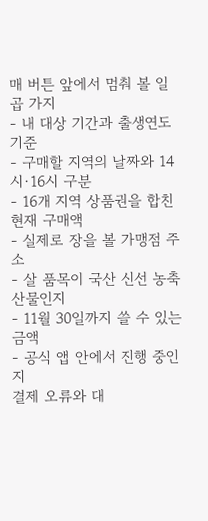매 버튼 앞에서 멈춰 볼 일곱 가지
- 내 대상 기간과 출생연도 기준
- 구매할 지역의 날짜와 14시·16시 구분
- 16개 지역 상품권을 합친 현재 구매액
- 실제로 장을 볼 가맹점 주소
- 살 품목이 국산 신선 농축산물인지
- 11월 30일까지 쓸 수 있는 금액
- 공식 앱 안에서 진행 중인지
결제 오류와 대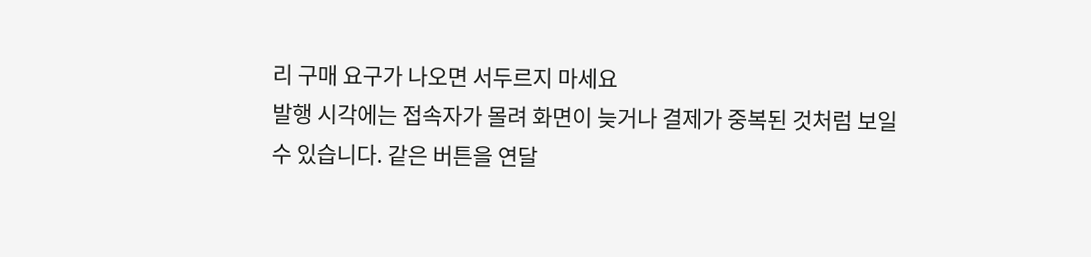리 구매 요구가 나오면 서두르지 마세요
발행 시각에는 접속자가 몰려 화면이 늦거나 결제가 중복된 것처럼 보일 수 있습니다. 같은 버튼을 연달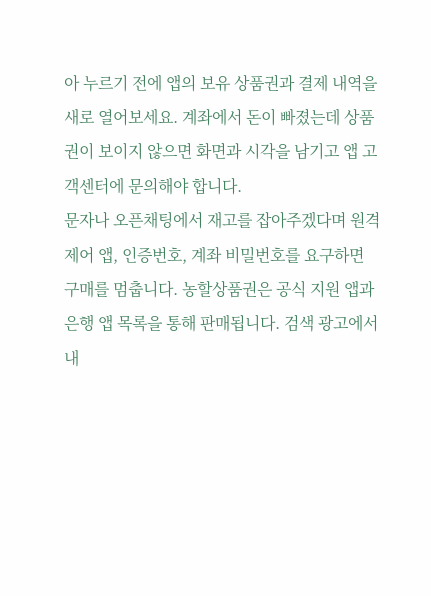아 누르기 전에 앱의 보유 상품권과 결제 내역을 새로 열어보세요. 계좌에서 돈이 빠졌는데 상품권이 보이지 않으면 화면과 시각을 남기고 앱 고객센터에 문의해야 합니다.
문자나 오픈채팅에서 재고를 잡아주겠다며 원격제어 앱, 인증번호, 계좌 비밀번호를 요구하면 구매를 멈춥니다. 농할상품권은 공식 지원 앱과 은행 앱 목록을 통해 판매됩니다. 검색 광고에서 내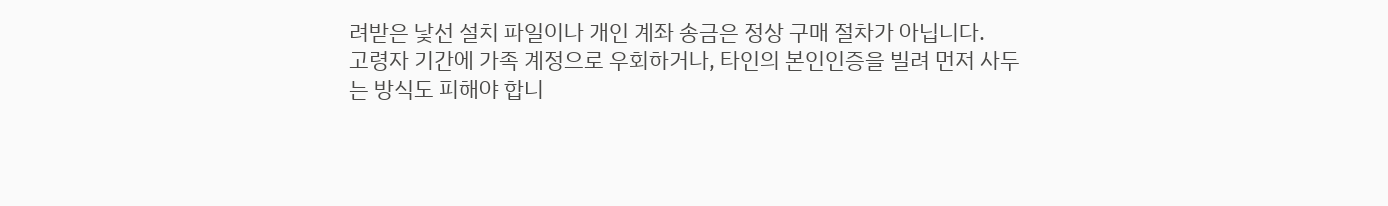려받은 낯선 설치 파일이나 개인 계좌 송금은 정상 구매 절차가 아닙니다.
고령자 기간에 가족 계정으로 우회하거나, 타인의 본인인증을 빌려 먼저 사두는 방식도 피해야 합니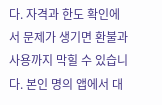다. 자격과 한도 확인에서 문제가 생기면 환불과 사용까지 막힐 수 있습니다. 본인 명의 앱에서 대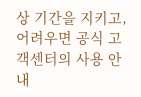상 기간을 지키고, 어려우면 공식 고객센터의 사용 안내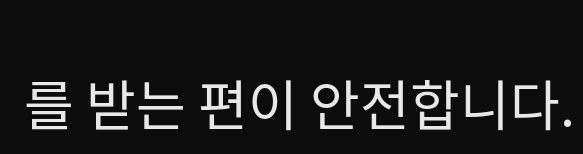를 받는 편이 안전합니다.